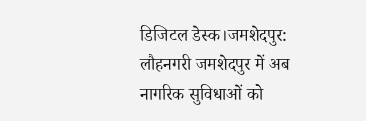डिजिटल डेस्क।जमशेदपुर: लौहनगरी जमशेदपुर में अब नागरिक सुविधाओं को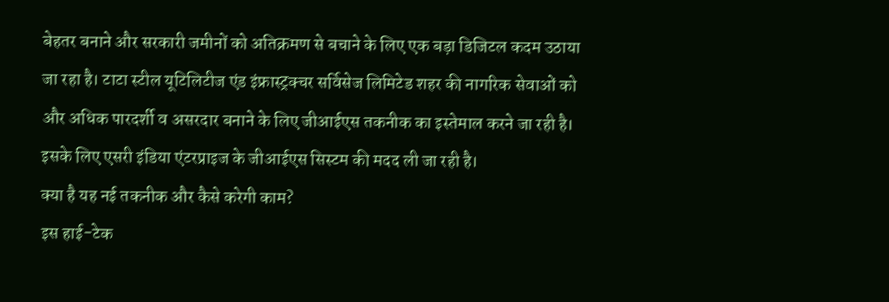बेहतर बनाने और सरकारी जमीनों को अतिक्रमण से बचाने के लिए एक बड़ा डिजिटल कदम उठाया जा रहा है। टाटा स्टील यूटिलिटीज एंड इंफ्रास्ट्रक्चर सर्विसेज लिमिटेड शहर की नागरिक सेवाओं को और अधिक पारदर्शी व असरदार बनाने के लिए जीआईएस तकनीक का इस्तेमाल करने जा रही है। इसके लिए एसरी इंडिया एंटरप्राइज के जीआईएस सिस्टम की मदद ली जा रही है।
क्या है यह नई तकनीक और कैसे करेगी काम?
इस हाई-टेक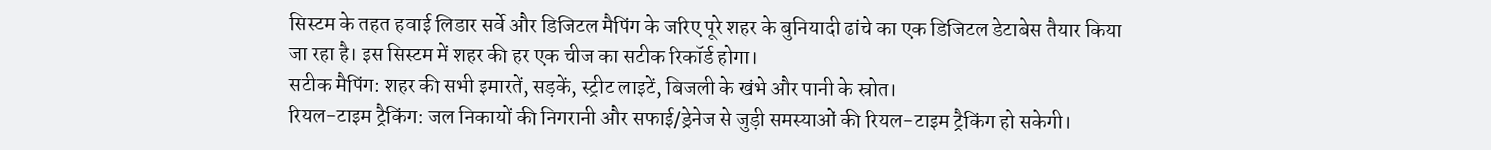सिस्टम के तहत हवाई लिडार सर्वे और डिजिटल मैपिंग के जरिए पूरे शहर के बुनियादी ढांचे का एक डिजिटल डेटाबेस तैयार किया जा रहा है। इस सिस्टम में शहर की हर एक चीज का सटीक रिकॉर्ड होगा।
सटीक मैपिंग: शहर की सभी इमारतें, सड़कें, स्ट्रीट लाइटें, बिजली के खंभे और पानी के स्रोत।
रियल-टाइम ट्रैकिंग: जल निकायों की निगरानी और सफाई/ड्रेनेज से जुड़ी समस्याओं की रियल-टाइम ट्रैकिंग हो सकेगी।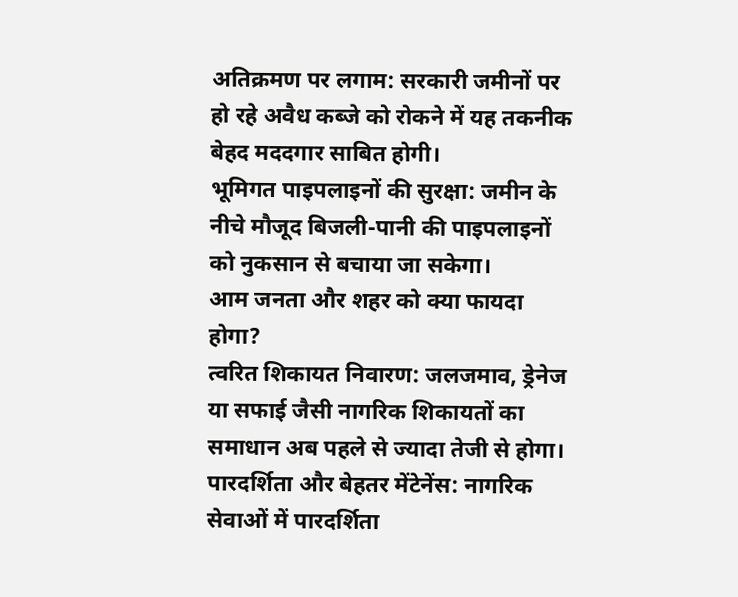अतिक्रमण पर लगाम: सरकारी जमीनों पर हो रहे अवैध कब्जे को रोकने में यह तकनीक बेहद मददगार साबित होगी।
भूमिगत पाइपलाइनों की सुरक्षा: जमीन के नीचे मौजूद बिजली-पानी की पाइपलाइनों को नुकसान से बचाया जा सकेगा।
आम जनता और शहर को क्या फायदा होगा?
त्वरित शिकायत निवारण: जलजमाव, ड्रेनेज या सफाई जैसी नागरिक शिकायतों का समाधान अब पहले से ज्यादा तेजी से होगा।
पारदर्शिता और बेहतर मेंटेनेंस: नागरिक सेवाओं में पारदर्शिता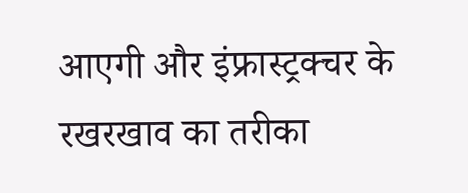आएगी और इंफ्रास्ट्रक्चर के रखरखाव का तरीका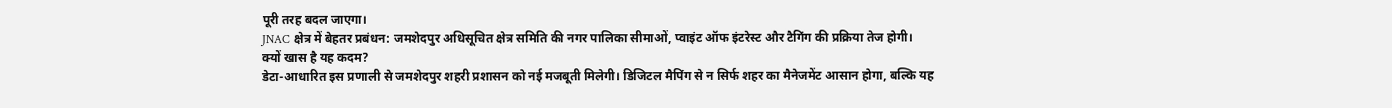पूरी तरह बदल जाएगा।
JNAC क्षेत्र में बेहतर प्रबंधन: जमशेदपुर अधिसूचित क्षेत्र समिति की नगर पालिका सीमाओं, प्वाइंट ऑफ इंटरेस्ट और टैगिंग की प्रक्रिया तेज होगी।
क्यों खास है यह कदम?
डेटा-आधारित इस प्रणाली से जमशेदपुर शहरी प्रशासन को नई मजबूती मिलेगी। डिजिटल मैपिंग से न सिर्फ शहर का मैनेजमेंट आसान होगा, बल्कि यह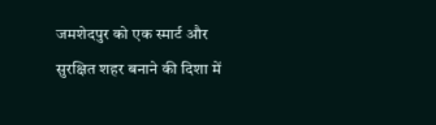जमशेदपुर को एक स्मार्ट और सुरक्षित शहर बनाने की दिशा में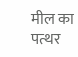मील का पत्थर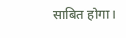साबित होगा।